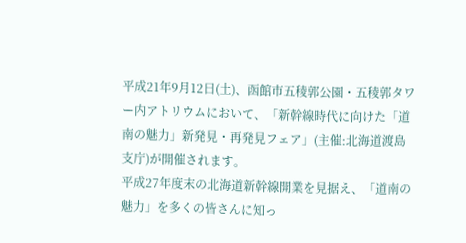平成21年9月12日(土)、函館市五稜郭公園・五稜郭タワー内アトリウムにおいて、「新幹線時代に向けた「道南の魅力」新発見・再発見フェア」(主催:北海道渡島支庁)が開催されます。
平成27年度末の北海道新幹線開業を見据え、「道南の魅力」を多くの皆さんに知っ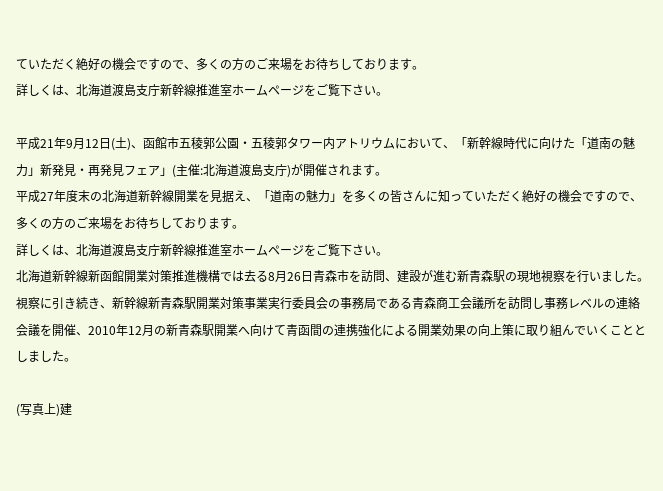ていただく絶好の機会ですので、多くの方のご来場をお待ちしております。
詳しくは、北海道渡島支庁新幹線推進室ホームページをご覧下さい。

平成21年9月12日(土)、函館市五稜郭公園・五稜郭タワー内アトリウムにおいて、「新幹線時代に向けた「道南の魅力」新発見・再発見フェア」(主催:北海道渡島支庁)が開催されます。
平成27年度末の北海道新幹線開業を見据え、「道南の魅力」を多くの皆さんに知っていただく絶好の機会ですので、多くの方のご来場をお待ちしております。
詳しくは、北海道渡島支庁新幹線推進室ホームページをご覧下さい。
北海道新幹線新函館開業対策推進機構では去る8月26日青森市を訪問、建設が進む新青森駅の現地視察を行いました。
視察に引き続き、新幹線新青森駅開業対策事業実行委員会の事務局である青森商工会議所を訪問し事務レベルの連絡会議を開催、2010年12月の新青森駅開業へ向けて青函間の連携強化による開業効果の向上策に取り組んでいくこととしました。

(写真上)建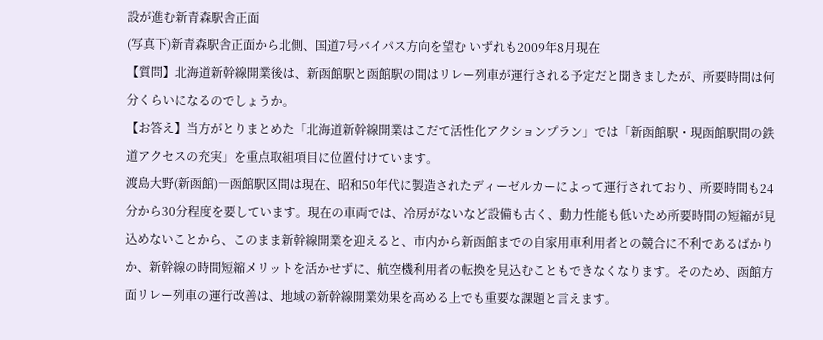設が進む新青森駅舎正面
(写真下)新青森駅舎正面から北側、国道7号バイパス方向を望む いずれも2009年8月現在
【質問】北海道新幹線開業後は、新函館駅と函館駅の間はリレー列車が運行される予定だと聞きましたが、所要時間は何分くらいになるのでしょうか。
【お答え】当方がとりまとめた「北海道新幹線開業はこだて活性化アクションプラン」では「新函館駅・現函館駅間の鉄道アクセスの充実」を重点取組項目に位置付けています。
渡島大野(新函館)―函館駅区間は現在、昭和50年代に製造されたディーゼルカーによって運行されており、所要時間も24分から30分程度を要しています。現在の車両では、冷房がないなど設備も古く、動力性能も低いため所要時間の短縮が見込めないことから、このまま新幹線開業を迎えると、市内から新函館までの自家用車利用者との競合に不利であるばかりか、新幹線の時間短縮メリットを活かせずに、航空機利用者の転換を見込むこともできなくなります。そのため、函館方面リレー列車の運行改善は、地域の新幹線開業効果を高める上でも重要な課題と言えます。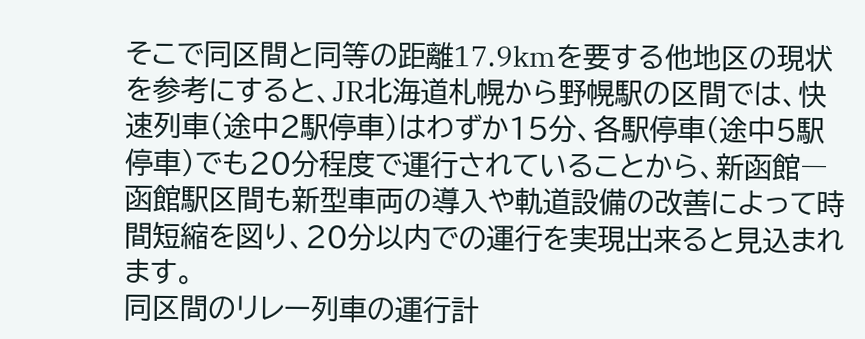そこで同区間と同等の距離17.9kmを要する他地区の現状を参考にすると、JR北海道札幌から野幌駅の区間では、快速列車(途中2駅停車)はわずか15分、各駅停車(途中5駅停車)でも20分程度で運行されていることから、新函館―函館駅区間も新型車両の導入や軌道設備の改善によって時間短縮を図り、20分以内での運行を実現出来ると見込まれます。
同区間のリレー列車の運行計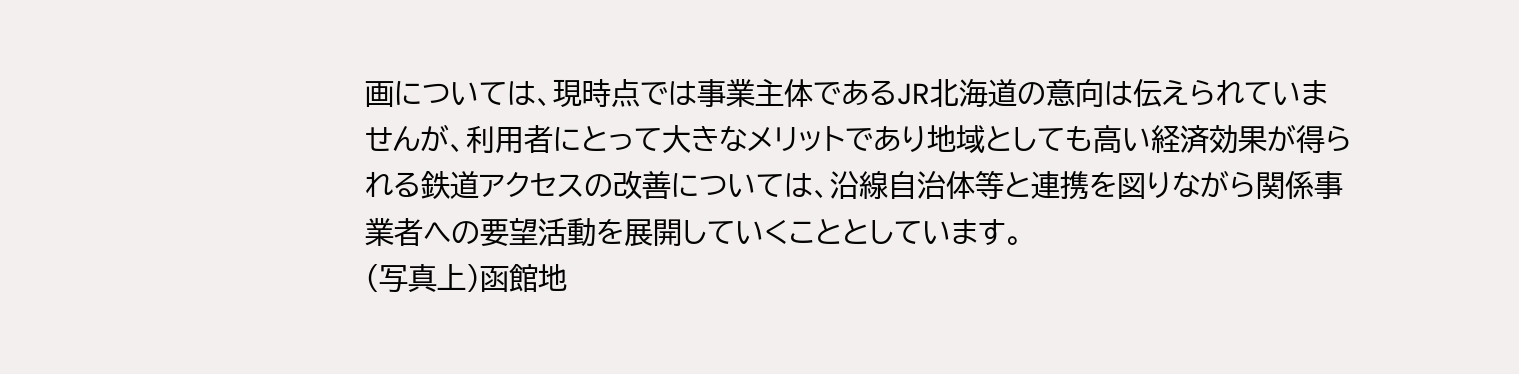画については、現時点では事業主体であるJR北海道の意向は伝えられていませんが、利用者にとって大きなメリットであり地域としても高い経済効果が得られる鉄道アクセスの改善については、沿線自治体等と連携を図りながら関係事業者への要望活動を展開していくこととしています。
(写真上)函館地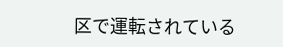区で運転されている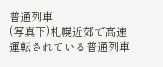普通列車
(写真下)札幌近郊で高速運転されている普通列車